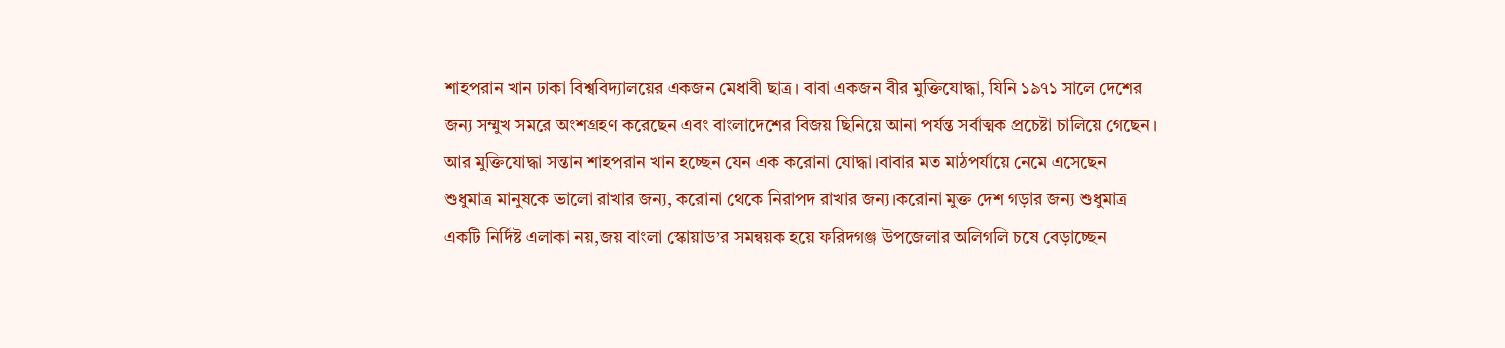শাহপরান খান ঢাকা বিশ্ববিদ্যালয়ের একজন মেধাবী ছাত্র। বাবা একজন বীর মুক্তিযোদ্ধা, যিনি ১৯৭১ সালে দেশের জন্য সম্মুখ সমরে অংশগ্রহণ করেছেন এবং বাংলাদেশের বিজয় ছিনিয়ে আনা পর্যন্ত সর্বাত্মক প্রচেষ্টা চালিয়ে গেছেন। আর মুক্তিযোদ্ধা সন্তান শাহপরান খান হচ্ছেন যেন এক করোনা যোদ্ধা।বাবার মত মাঠপর্যায়ে নেমে এসেছেন শুধুমাত্র মানুষকে ভালো রাখার জন্য, করোনা থেকে নিরাপদ রাখার জন্য।করোনা মুক্ত দেশ গড়ার জন্য শুধুমাত্র একটি নির্দিষ্ট এলাকা নয়,জয় বাংলা স্কোয়াড’র সমন্বয়ক হয়ে ফরিদগঞ্জ উপজেলার অলিগলি চষে বেড়াচ্ছেন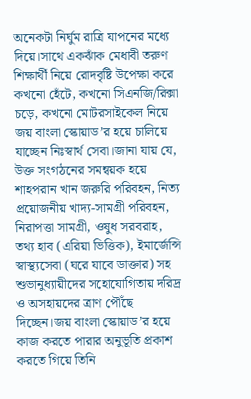অনেকটা নির্ঘুম রাত্রি যাপনের মধ্যে দিয়ে।সাথে একঝাঁক মেধাবী তরুণ শিক্ষার্থী নিয়ে রোদবৃষ্টি উপেক্ষা করে কখনো হেঁটে, কখনো সিএনজি/রিক্সা চড়ে, কখনো মোটরসাইকেল নিয়ে জয় বাংলা স্কোয়াড’র হয়ে চালিয়ে যাচ্ছেন নিঃস্বার্থ সেবা।জানা যায় যে, উক্ত সংগঠনের সমন্বয়ক হয়ে শাহপরান খান জরুরি পরিবহন, নিত্য প্রয়োজনীয় খাদ্য-সামগ্রী পরিবহন, নিরাপত্তা সামগ্রী, ওষুধ সরবরাহ, তথ্য হাব (এরিয়া ভিত্তিক), ইমার্জেন্সি স্বাস্থ্যসেবা (ঘরে যাবে ডাক্তার) সহ শুভানুধ্যায়ীদের সহোযোগিতায় দরিদ্র ও অসহায়দের ত্রাণ পৌঁছে দিচ্ছেন।জয় বাংলা স্কোয়াড’র হয়ে কাজ করতে পারার অনুভূতি প্রকাশ করতে গিয়ে তিনি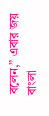বলেন,” এবার জয় বাংলা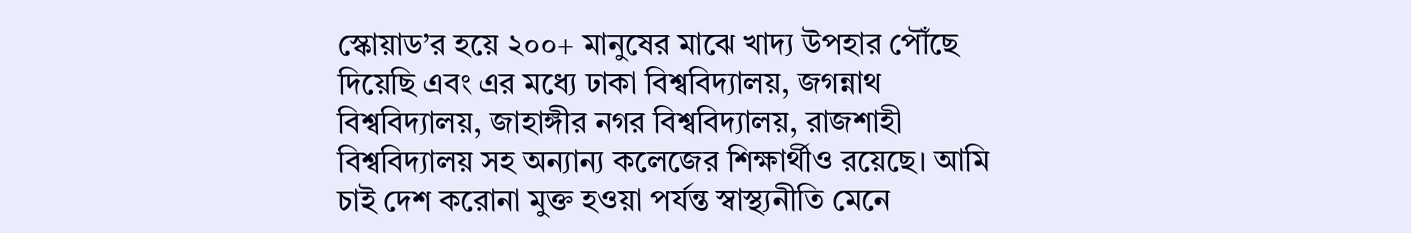স্কোয়াড’র হয়ে ২০০+ মানুষের মাঝে খাদ্য উপহার পৌঁছে দিয়েছি এবং এর মধ্যে ঢাকা বিশ্ববিদ্যালয়, জগন্নাথ বিশ্ববিদ্যালয়, জাহাঙ্গীর নগর বিশ্ববিদ্যালয়, রাজশাহী বিশ্ববিদ্যালয় সহ অন্যান্য কলেজের শিক্ষার্থীও রয়েছে। আমি চাই দেশ করোনা মুক্ত হওয়া পর্যন্ত স্বাস্থ্যনীতি মেনে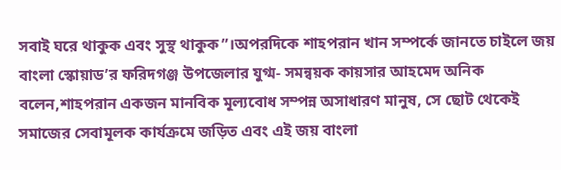সবাই ঘরে থাকুক এবং সুস্থ থাকুক”।অপরদিকে শাহপরান খান সম্পর্কে জানতে চাইলে জয় বাংলা স্কোয়াড’র ফরিদগঞ্জ উপজেলার যুগ্ম- সমন্বয়ক কায়সার আহমেদ অনিক বলেন,শাহপরান একজন মানবিক মূল্যবোধ সম্পন্ন অসাধারণ মানুষ, সে ছোট থেকেই সমাজের সেবামূলক কার্যক্রমে জড়িত এবং এই জয় বাংলা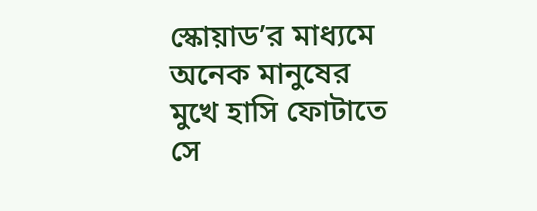স্কোয়াড’র মাধ্যমে অনেক মানুষের মুখে হাসি ফোটাতে সে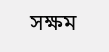সক্ষম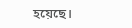হয়েছে।